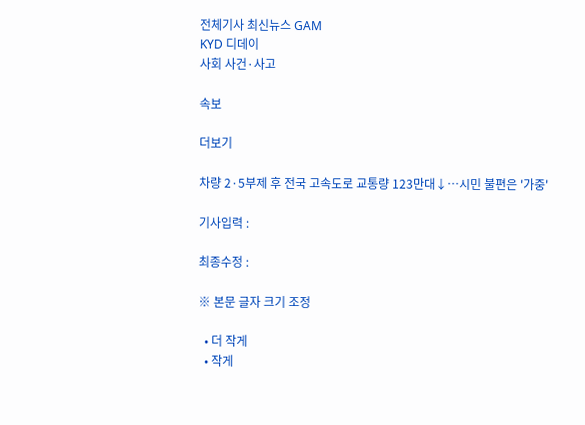전체기사 최신뉴스 GAM
KYD 디데이
사회 사건·사고

속보

더보기

차량 2·5부제 후 전국 고속도로 교통량 123만대↓…시민 불편은 '가중'

기사입력 :

최종수정 :

※ 본문 글자 크기 조정

  • 더 작게
  • 작게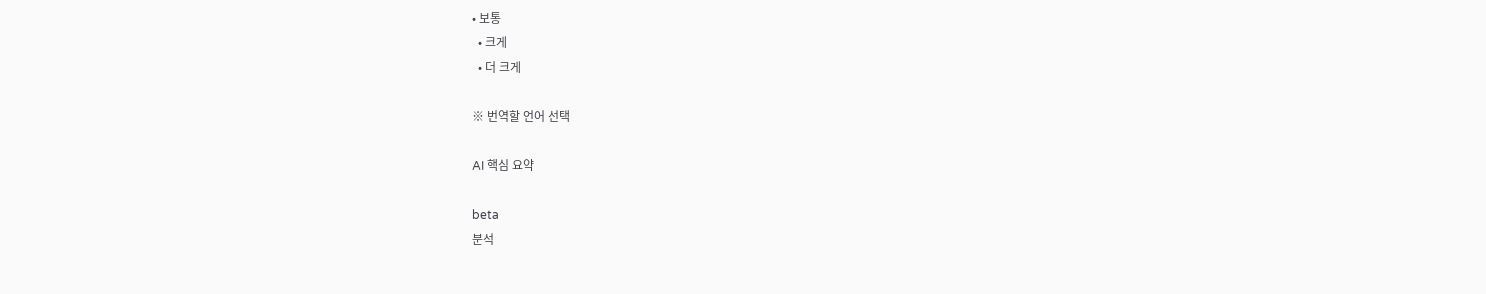• 보통
  • 크게
  • 더 크게

※ 번역할 언어 선택

AI 핵심 요약

beta
분석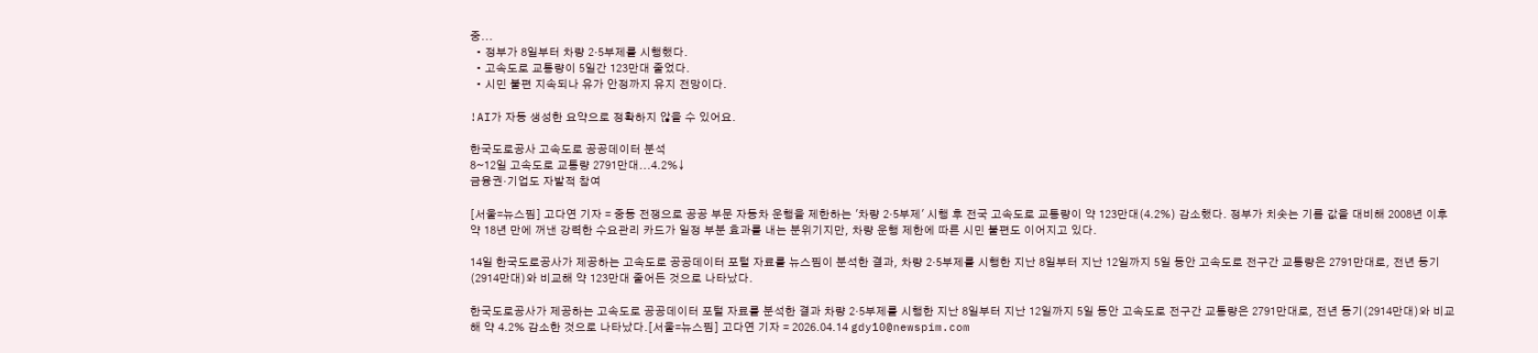중...
  • 정부가 8일부터 차량 2·5부제를 시행했다.
  • 고속도로 교통량이 5일간 123만대 줄었다.
  • 시민 불편 지속되나 유가 안정까지 유지 전망이다.

!AI가 자동 생성한 요약으로 정확하지 않을 수 있어요.

한국도로공사 고속도로 공공데이터 분석
8~12일 고속도로 교통량 2791만대...4.2%↓
금융권·기업도 자발적 참여

[서울=뉴스핌] 고다연 기자 = 중동 전쟁으로 공공 부문 자동차 운행을 제한하는 '차량 2·5부제' 시행 후 전국 고속도로 교통량이 약 123만대(4.2%) 감소했다. 정부가 치솟는 기름 값을 대비해 2008년 이후 약 18년 만에 꺼낸 강력한 수요관리 카드가 일정 부분 효과를 내는 분위기지만, 차량 운행 제한에 따른 시민 불편도 이어지고 있다.

14일 한국도로공사가 제공하는 고속도로 공공데이터 포털 자료를 뉴스핌이 분석한 결과, 차량 2·5부제를 시행한 지난 8일부터 지난 12일까지 5일 동안 고속도로 전구간 교통량은 2791만대로, 전년 동기(2914만대)와 비교해 약 123만대 줄어든 것으로 나타났다.

한국도로공사가 제공하는 고속도로 공공데이터 포털 자료를 분석한 결과 차량 2·5부제를 시행한 지난 8일부터 지난 12일까지 5일 동안 고속도로 전구간 교통량은 2791만대로, 전년 동기(2914만대)와 비교해 약 4.2% 감소한 것으로 나타났다.[서울=뉴스핌] 고다연 기자 = 2026.04.14 gdy10@newspim.com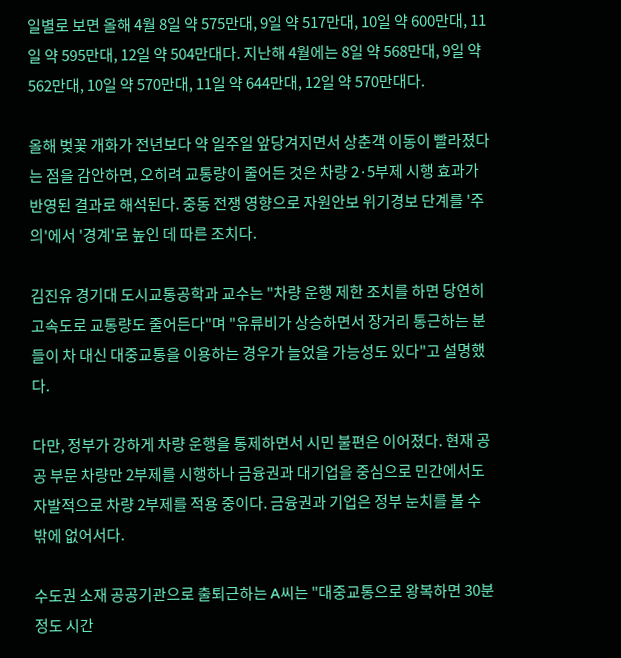일별로 보면 올해 4월 8일 약 575만대, 9일 약 517만대, 10일 약 600만대, 11일 약 595만대, 12일 약 504만대다. 지난해 4월에는 8일 약 568만대, 9일 약562만대, 10일 약 570만대, 11일 약 644만대, 12일 약 570만대다.

올해 벚꽃 개화가 전년보다 약 일주일 앞당겨지면서 상춘객 이동이 빨라졌다는 점을 감안하면, 오히려 교통량이 줄어든 것은 차량 2·5부제 시행 효과가 반영된 결과로 해석된다. 중동 전쟁 영향으로 자원안보 위기경보 단계를 '주의'에서 '경계'로 높인 데 따른 조치다.

김진유 경기대 도시교통공학과 교수는 "차량 운행 제한 조치를 하면 당연히 고속도로 교통량도 줄어든다"며 "유류비가 상승하면서 장거리 통근하는 분들이 차 대신 대중교통을 이용하는 경우가 늘었을 가능성도 있다"고 설명했다.

다만, 정부가 강하게 차량 운행을 통제하면서 시민 불편은 이어졌다. 현재 공공 부문 차량만 2부제를 시행하나 금융권과 대기업을 중심으로 민간에서도 자발적으로 차량 2부제를 적용 중이다. 금융권과 기업은 정부 눈치를 볼 수 밖에 없어서다.

수도권 소재 공공기관으로 출퇴근하는 A씨는 "대중교통으로 왕복하면 30분 정도 시간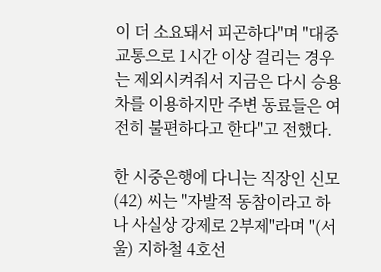이 더 소요돼서 피곤하다"며 "대중교통으로 1시간 이상 걸리는 경우는 제외시켜줘서 지금은 다시 승용차를 이용하지만 주변 동료들은 여전히 불편하다고 한다"고 전했다.

한 시중은행에 다니는 직장인 신모(42) 씨는 "자발적 동참이라고 하나 사실상 강제로 2부제"라며 "(서울) 지하철 4호선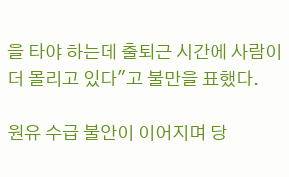을 타야 하는데 출퇴근 시간에 사람이 더 몰리고 있다"고 불만을 표했다.

원유 수급 불안이 이어지며 당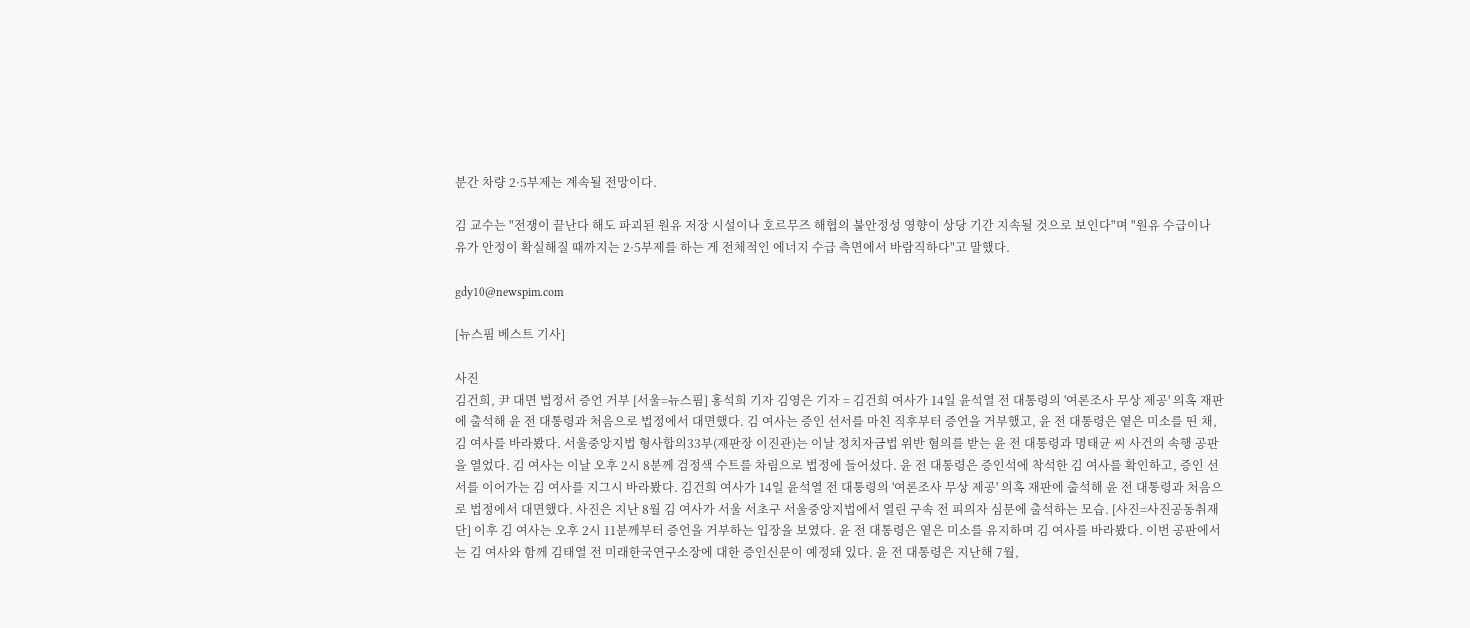분간 차량 2·5부제는 계속될 전망이다.

김 교수는 "전쟁이 끝난다 해도 파괴된 원유 저장 시설이나 호르무즈 해협의 불안정성 영향이 상당 기간 지속될 것으로 보인다"며 "원유 수급이나 유가 안정이 확실해질 때까지는 2·5부제를 하는 게 전체적인 에너지 수급 측면에서 바람직하다"고 말했다.

gdy10@newspim.com

[뉴스핌 베스트 기사]

사진
김건희, 尹 대면 법정서 증언 거부 [서울=뉴스핌] 홍석희 기자 김영은 기자 = 김건희 여사가 14일 윤석열 전 대통령의 '여론조사 무상 제공' 의혹 재판에 출석해 윤 전 대통령과 처음으로 법정에서 대면했다. 김 여사는 증인 선서를 마친 직후부터 증언을 거부했고, 윤 전 대통령은 옅은 미소를 띤 채, 김 여사를 바라봤다. 서울중앙지법 형사합의33부(재판장 이진관)는 이날 정치자금법 위반 혐의를 받는 윤 전 대통령과 명태균 씨 사건의 속행 공판을 열었다. 김 여사는 이날 오후 2시 8분께 검정색 수트를 차림으로 법정에 들어섰다. 윤 전 대통령은 증인석에 착석한 김 여사를 확인하고, 증인 선서를 이어가는 김 여사를 지그시 바라봤다. 김건희 여사가 14일 윤석열 전 대통령의 '여론조사 무상 제공' 의혹 재판에 출석해 윤 전 대통령과 처음으로 법정에서 대면했다. 사진은 지난 8월 김 여사가 서울 서초구 서울중앙지법에서 열린 구속 전 피의자 심문에 출석하는 모습. [사진=사진공동취재단] 이후 김 여사는 오후 2시 11분께부터 증언을 거부하는 입장을 보였다. 윤 전 대통령은 옅은 미소를 유지하며 김 여사를 바라봤다. 이번 공판에서는 김 여사와 함께 김태열 전 미래한국연구소장에 대한 증인신문이 예정돼 있다. 윤 전 대통령은 지난해 7월,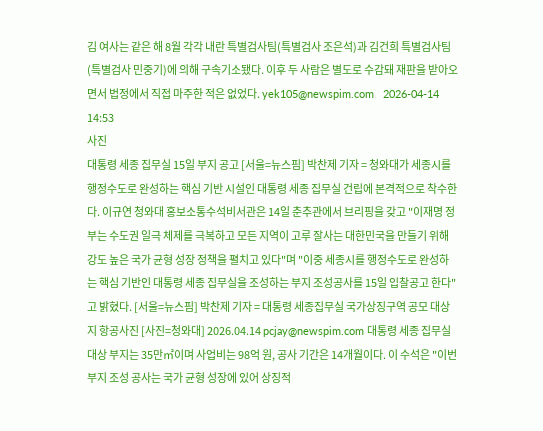김 여사는 같은 해 8월 각각 내란 특별검사팀(특별검사 조은석)과 김건희 특별검사팀(특별검사 민중기)에 의해 구속기소됐다. 이후 두 사람은 별도로 수감돼 재판을 받아오면서 법정에서 직접 마주한 적은 없었다. yek105@newspim.com   2026-04-14 14:53
사진
대통령 세종 집무실 15일 부지 공고 [서울=뉴스핌] 박찬제 기자 = 청와대가 세종시를 행정수도로 완성하는 핵심 기반 시설인 대통령 세종 집무실 건립에 본격적으로 착수한다. 이규연 청와대 홍보소통수석비서관은 14일 춘추관에서 브리핑을 갖고 "이재명 정부는 수도권 일극 체제를 극복하고 모든 지역이 고루 잘사는 대한민국을 만들기 위해 강도 높은 국가 균형 성장 정책을 펼치고 있다"며 "이중 세종시를 행정수도로 완성하는 핵심 기반인 대통령 세종 집무실을 조성하는 부지 조성공사를 15일 입찰공고 한다"고 밝혔다. [서울=뉴스핌] 박찬제 기자 = 대통령 세종집무실 국가상징구역 공모 대상지 항공사진 [사진=청와대] 2026.04.14 pcjay@newspim.com 대통령 세종 집무실 대상 부지는 35만㎡이며 사업비는 98억 원, 공사 기간은 14개월이다. 이 수석은 "이번 부지 조성 공사는 국가 균형 성장에 있어 상징적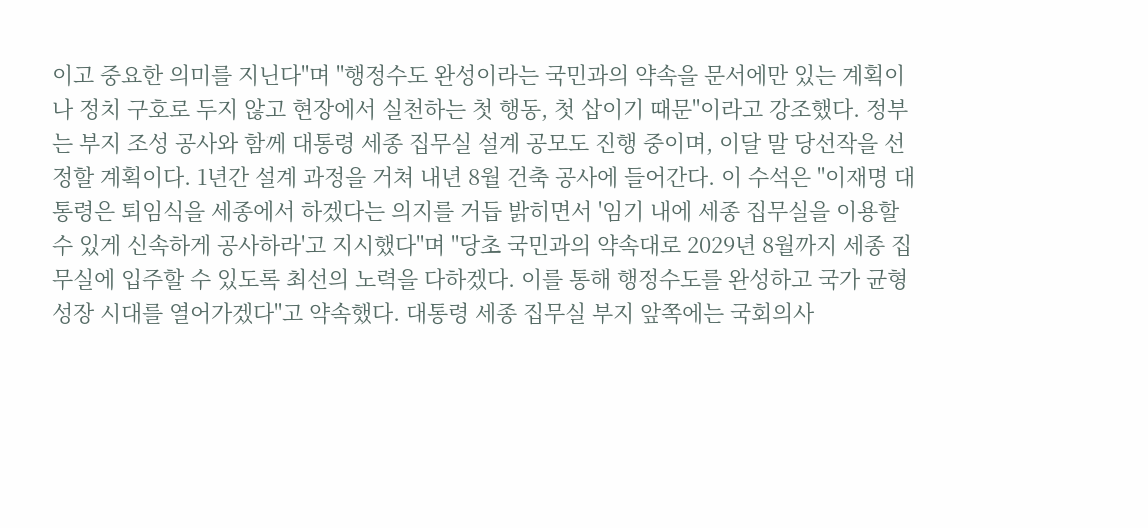이고 중요한 의미를 지닌다"며 "행정수도 완성이라는 국민과의 약속을 문서에만 있는 계획이나 정치 구호로 두지 않고 현장에서 실천하는 첫 행동, 첫 삽이기 때문"이라고 강조했다. 정부는 부지 조성 공사와 함께 대통령 세종 집무실 설계 공모도 진행 중이며, 이달 말 당선작을 선정할 계획이다. 1년간 설계 과정을 거쳐 내년 8월 건축 공사에 들어간다. 이 수석은 "이재명 대통령은 퇴임식을 세종에서 하겠다는 의지를 거듭 밝히면서 '임기 내에 세종 집무실을 이용할 수 있게 신속하게 공사하라'고 지시했다"며 "당초 국민과의 약속대로 2029년 8월까지 세종 집무실에 입주할 수 있도록 최선의 노력을 다하겠다. 이를 통해 행정수도를 완성하고 국가 균형 성장 시대를 열어가겠다"고 약속했다. 대통령 세종 집무실 부지 앞쪽에는 국회의사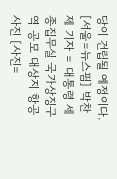당이 건립될 예정이다. [서울=뉴스핌] 박찬제 기자 = 대통령 세종집무실 국가상징구역 공모 대상지 항공사진 [사진=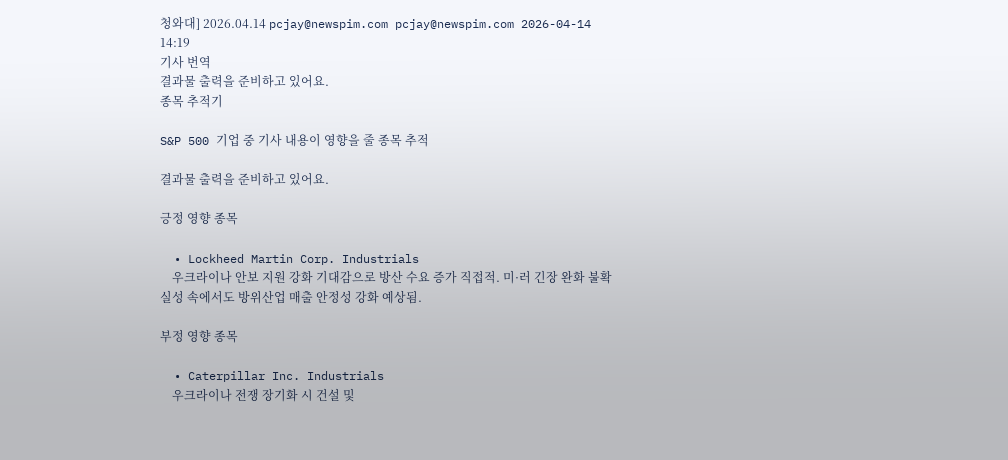청와대] 2026.04.14 pcjay@newspim.com pcjay@newspim.com 2026-04-14 14:19
기사 번역
결과물 출력을 준비하고 있어요.
종목 추적기

S&P 500 기업 중 기사 내용이 영향을 줄 종목 추적

결과물 출력을 준비하고 있어요.

긍정 영향 종목

  • Lockheed Martin Corp. Industrials
    우크라이나 안보 지원 강화 기대감으로 방산 수요 증가 직접적. 미·러 긴장 완화 불확실성 속에서도 방위산업 매출 안정성 강화 예상됨.

부정 영향 종목

  • Caterpillar Inc. Industrials
    우크라이나 전쟁 장기화 시 건설 및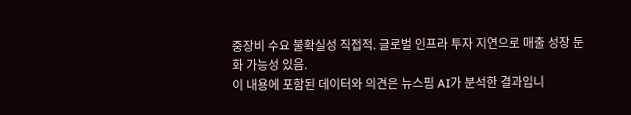중장비 수요 불확실성 직접적. 글로벌 인프라 투자 지연으로 매출 성장 둔화 가능성 있음.
이 내용에 포함된 데이터와 의견은 뉴스핌 AI가 분석한 결과입니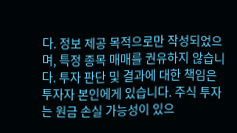다. 정보 제공 목적으로만 작성되었으며, 특정 종목 매매를 권유하지 않습니다. 투자 판단 및 결과에 대한 책임은 투자자 본인에게 있습니다. 주식 투자는 원금 손실 가능성이 있으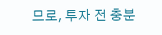므로, 투자 전 충분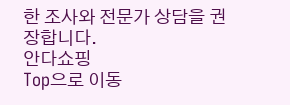한 조사와 전문가 상담을 권장합니다.
안다쇼핑
Top으로 이동